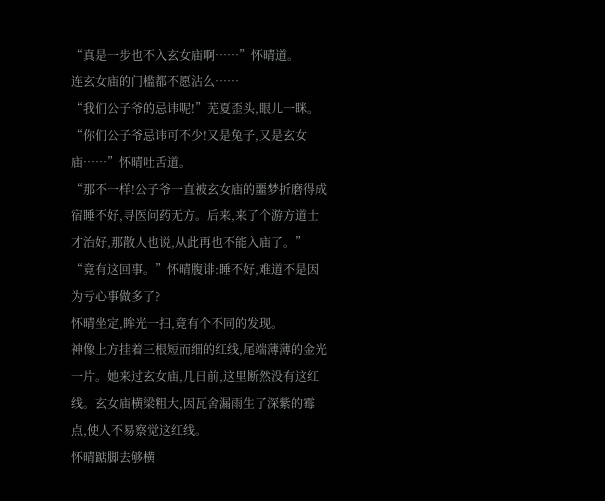“真是一步也不入玄女庙啊……”怀晴道。
连玄女庙的门槛都不愿沾么……
“我们公子爷的忌讳呢!”芜夏歪头,眼儿一眯。
“你们公子爷忌讳可不少!又是兔子,又是玄女庙……”怀晴吐舌道。
“那不一样!公子爷一直被玄女庙的噩梦折磨得成宿睡不好,寻医问药无方。后来,来了个游方道士才治好,那散人也说,从此再也不能入庙了。”
“竟有这回事。”怀晴腹诽:睡不好,难道不是因为亏心事做多了?
怀晴坐定,眸光一扫,竟有个不同的发现。
神像上方挂着三根短而细的红线,尾端薄薄的金光一片。她来过玄女庙,几日前,这里断然没有这红线。玄女庙横梁粗大,因瓦舍漏雨生了深紫的霉点,使人不易察觉这红线。
怀晴踮脚去够横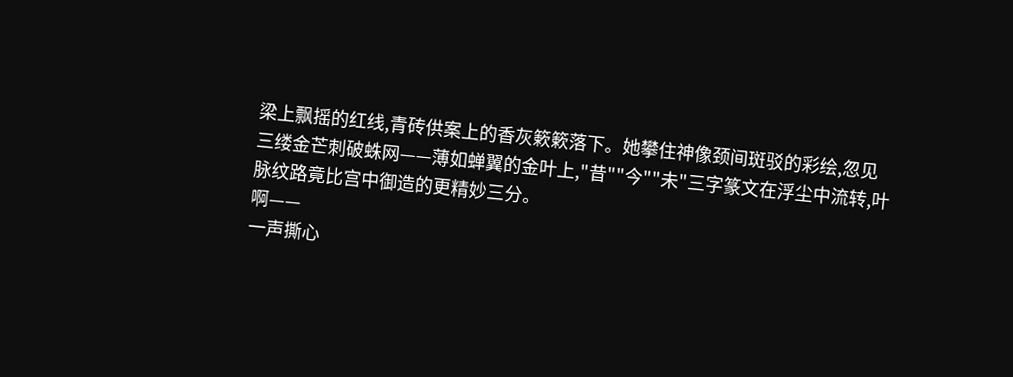梁上飘摇的红线,青砖供案上的香灰簌簌落下。她攀住神像颈间斑驳的彩绘,忽见三缕金芒刺破蛛网——薄如蝉翼的金叶上,"昔""今""未"三字篆文在浮尘中流转,叶脉纹路竟比宫中御造的更精妙三分。
啊——
一声撕心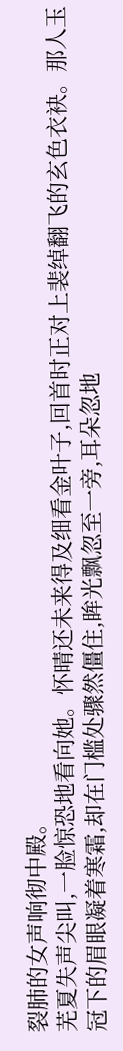裂肺的女声响彻中殿。
芜夏失声尖叫,一脸惊恐地看向她。怀晴还未来得及细看金叶子,回首时正对上裴绰翻飞的玄色衣袂。那人玉冠下的眉眼凝着寒霜,却在门槛处骤然僵住,眸光飘忽至一旁,耳朵忽地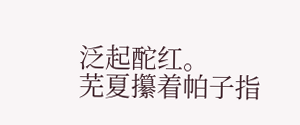泛起酡红。
芜夏攥着帕子指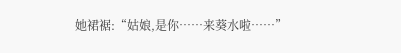她裙裾:“姑娘,是你……来葵水啦……”